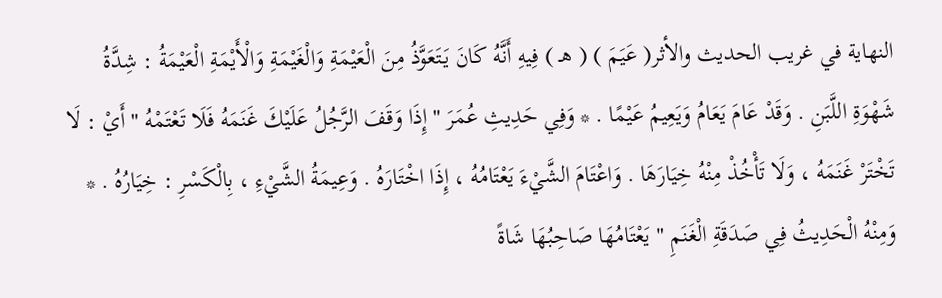النهاية في غريب الحديث والأثر( عَيَمَ ) ( هـ ) فِيهِ أَنَّهُ كَانَ يَتَعَوَّذُ مِنَ الْعَيْمَةِ وَالْغَيْمَةِ وَالْأَيْمَةِ الْعَيْمَةُ : شِدَّةُ شَهْوَةِ اللَّبَنِ . وَقَدْ عَامَ يَعَامُ وَيَعِيمُ عَيْمًا . * وَفِي حَدِيثِ عُمَرَ " إِذَا وَقَفَ الرَّجُلُ عَلَيْكَ غَنَمَهُ فَلَا تَعْتَمْهُ " أَيْ : لَا تَخْتَرْ غَنَمَهُ ، وَلَا تَأْخُذْ مِنْهُ خِيَارَهَا . وَاعْتَامَ الشَّيْءَ يَعْتَامُهُ ، إِذَا اخْتَارَهُ . وَعِيمَةُ الشَّيْءِ ، بِالْكَسْرِ : خِيَارُهُ . * وَمِنْهُ الْحَدِيثُ فِي صَدَقَةِ الْغَنَمِ " يَعْتَامُهَا صَاحِبُهَا شَاةً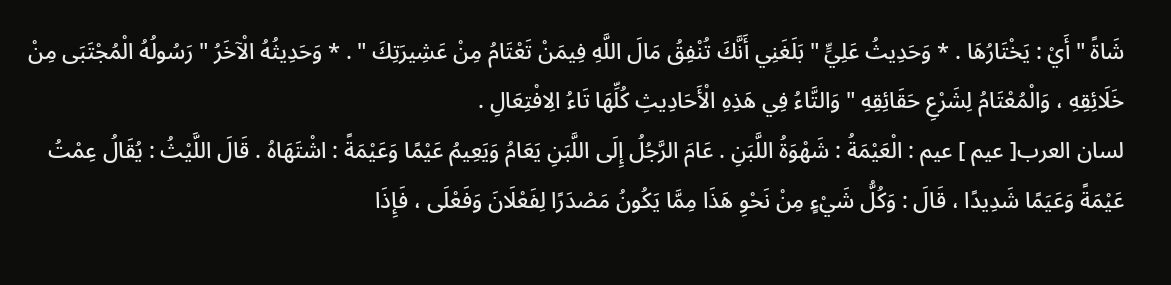شَاةً " أَيْ : يَخْتَارُهَا . * وَحَدِيثُ عَلِيٍّ " بَلَغَنِي أَنَّكَ تُنْفِقُ مَالَ اللَّهِ فِيمَنْ تَعْتَامُ مِنْ عَشِيرَتِكَ " . * وَحَدِيثُهُ الْآخَرُ " رَسُولُهُ الْمُجْتَبَى مِنْ خَلَائِقِهِ ، وَالْمُعْتَامُ لِشَرْعِ حَقَائِقِهِ " وَالتَّاءُ فِي هَذِهِ الْأَحَادِيثِ كُلِّهَا تَاءُ الِافْتِعَالِ .
لسان العرب[ عيم ] عيم : الْعَيْمَةُ : شَهْوَةُ اللَّبَنِ . عَامَ الرَّجُلُ إِلَى اللَّبَنِ يَعَامُ وَيَعِيمُ عَيْمًا وَعَيْمَةً : اشْتَهَاهُ . قَالَ اللَّيْثُ : يُقَالُ عِمْتُ عَيْمَةً وَعَيَمًا شَدِيدًا ، قَالَ : وَكُلُّ شَيْءٍ مِنْ نَحْوِ هَذَا مِمَّا يَكُونُ مَصْدَرًا لِفَعْلَانَ وَفَعْلَى ، فَإِذَا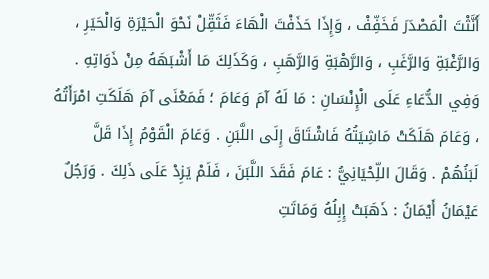أَنَّثْتَ الْمَصْدَرَ فَخَفِّفْ ، وَإِذَا حَذَفْتَ الْهَاءَ فَثَقِّلْ نَحْوَ الْحَيْرَةِ وَالْحَيَرِ ، وَالرَّغْبَةِ وَالرَّغَبِ ، وَالرَّهْبَةِ وَالرَّهَبِ ، وَكَذَلِكَ مَا أَشْبَهَهُ مِنْ ذَوَاتِهِ . وَفِي الدُّعَاءِ عَلَى الْإِنْسَانِ : مَا لَهُ آمَ وَعَامَ ؛ فَمَعْنَى آمَ هَلَكَتِ امْرَأَتُهُ ، وَعَامَ هَلَكَتْ مَاشِيَتُهُ فَاشْتَاقَ إِلَى اللَّبَنِ . وَعَامَ الْقَوْمُ إِذَا قَلَّ لَبَنُهُمْ . وَقَالَ اللِّحْيَانِيُّ : عَامَ فَقَدَ اللَّبَنَ ، فَلَمْ يَزِدْ عَلَى ذَلِكَ . وَرَجُلٌ عَيْمَانُ أَيْمَانُ : ذَهَبَتْ إِبِلُهُ وَمَاتَتِ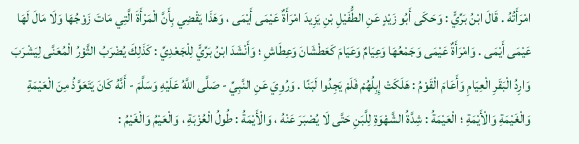امْرَأَتُهُ . قَالَ ابْنُ بَرِّيٍّ : وَحَكَى أَبُو زَيْدٍ عَنِ الطُّفَيْلِ بْنِ يَزِيدَ امْرَأَةٌ عَيْمَى أَيْمَى ، وَهَذَا يَقْضِي بِأَنَّ الْمَرْأَةَ الَّتِي مَاتَ زَوْجُهَا وَلَا مَالَ لَهَا عَيْمَى أَيْمَى . وَامْرَأَةٌ عَيْمَى وَجَمْعُهَا وَعِيَامٌ وَعَيَامَ كَعَطْشَانَ وَعِطَاشِ ؛ وَأَنْشَدَ ابْنُ بَرِّيٍّ لِلْجَعْدِيِّ : كَذَلِكَ يُضْرَبُ الثَّوْرُ الْمُعَنَّى لِيَشْرَبَ وَارِدُ الْبَقَرِ الْعِيَامِ وَأَعَامَ الْقَوْمُ : هَلَكَتْ إِبِلُهُمْ فَلَمْ يَجِدُوا لَبَنًا . وَرُوِيَ عَنِ النَّبِيِّ - صَلَّى اللَّهُ عَلَيْهِ وَسَلَّمَ - أَنَّهُ كَانَ يَتَعَوَّذُ مِنَ الْعَيْمَةِ وَالْغَيْمَةِ وَالْأَيْمَةِ ؛ الْعَيْمَةُ : شِدَّةُ الشَّهْوَةِ لِلَّبَنِ حَتَّى لَا يُصْبَرَ عَنْهُ ، وَالْأَيْمَةُ : طُولُ الْعُزْبَةِ ، وَالْعَيْمُ وَالْغَيْمُ :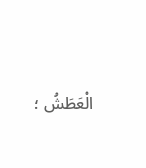الْعَطَشُ ؛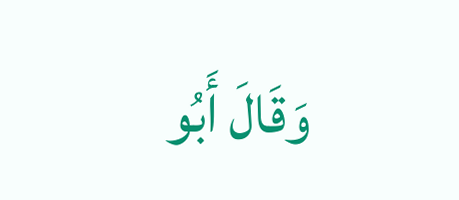وَقَالَ أَبُو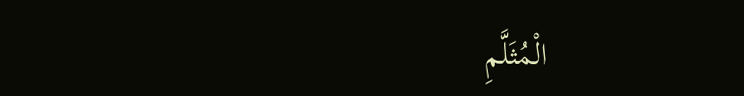الْمُثَلَّمِ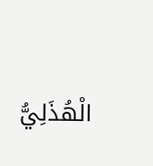الْهُذَلِيُّ